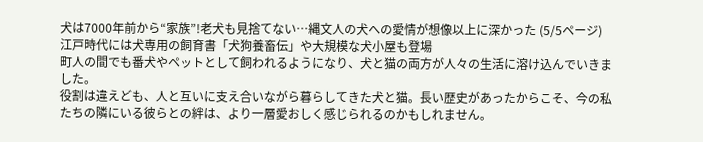犬は7000年前から“家族”!老犬も見捨てない…縄文人の犬への愛情が想像以上に深かった (5/5ページ)
江戸時代には犬専用の飼育書「犬狗養畜伝」や大規模な犬小屋も登場
町人の間でも番犬やペットとして飼われるようになり、犬と猫の両方が人々の生活に溶け込んでいきました。
役割は違えども、人と互いに支え合いながら暮らしてきた犬と猫。長い歴史があったからこそ、今の私たちの隣にいる彼らとの絆は、より一層愛おしく感じられるのかもしれません。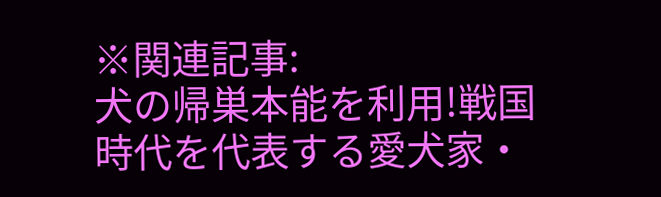※関連記事:
犬の帰巣本能を利用!戦国時代を代表する愛犬家・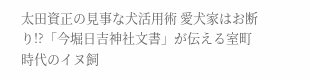太田資正の見事な犬活用術 愛犬家はお断り!?「今堀日吉神社文書」が伝える室町時代のイヌ飼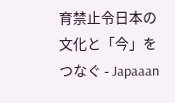育禁止令日本の文化と「今」をつなぐ - Japaaan